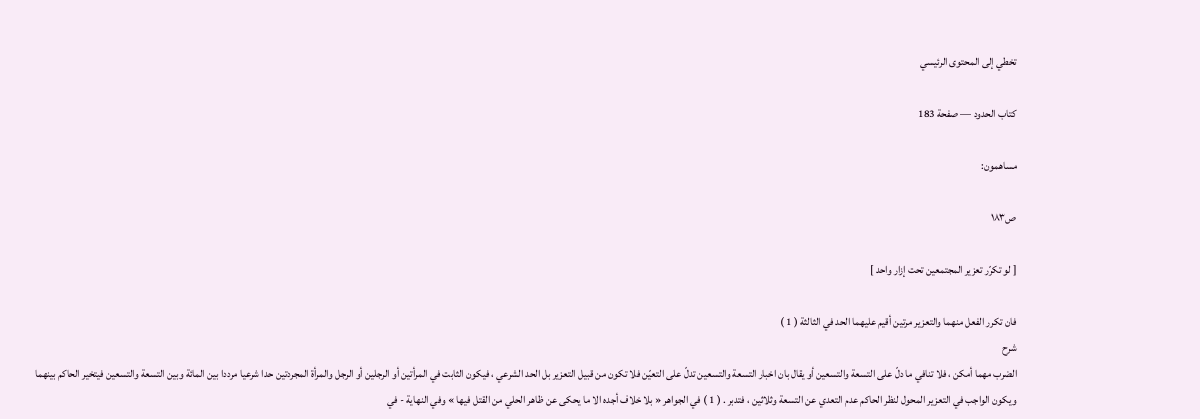تخطي إلى المحتوى الرئيسي

كتاب الحدود — صفحة 183

مساهمون:

ص١٨٣

[ لو تكرّر تعزير المجتمعين تحت إزار واحد ]

فان تكرر الفعل منهما والتعزير مرتين أقيم عليهما الحد في الثالثة ( 1 )
شرح
الضرب مهما أمكن ، فلا تنافي ما دلّ على التسعة والتسعين أو يقال بان اخبار التسعة والتسعين تدلّ على التعيّن فلا تكون من قبيل التعزير بل الحد الشرعي ، فيكون الثابت في المرأتين أو الرجلين أو الرجل والمرأة المجردتين حدا شرعيا مرددا بين المائة وبين التسعة والتسعين فيتخير الحاكم بينهما ويكون الواجب في التعزير المحول لنظر الحاكم عدم التعدي عن التسعة وثلاثين ، فتدبر . ( 1 ) في الجواهر « بلا خلاف أجده الا ما يحكى عن ظاهر الحلي من القتل فيها » وفي النهاية - في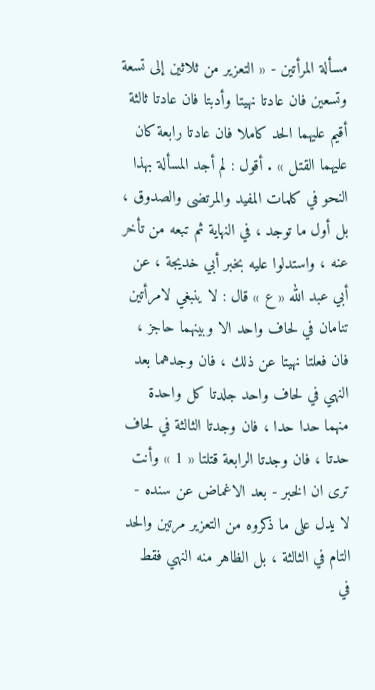مسألة المرأتين - « التعزير من ثلاثين إلى تسعة وتسعين فان عادتا نهيتا وأدبتا فان عادتا ثالثة أقيم عليهما الحد كاملا فان عادتا رابعة كان عليهما القتل » . أقول : لم أجد المسألة بهذا النحو في كلمات المفيد والمرتضى والصدوق ، بل أول ما توجد ، في النهاية ثم تبعه من تأخر عنه ، واستدلوا عليه بخبر أبي خديجة ، عن أبي عبد الله « ع » قال : لا ينبغي لامرأتين تنامان في لحاف واحد الا وبينهما حاجز ، فان فعلتا نهيتا عن ذلك ، فان وجدهما بعد النهي في لحاف واحد جلدتا كل واحدة منهما حدا حدا ، فان وجدتا الثالثة في لحاف حدتا ، فان وجدتا الرابعة قتلتا « 1 » وأنت ترى ان الخبر - بعد الاغماض عن سنده - لا يدل على ما ذكروه من التعزير مرتين والحد التام في الثالثة ، بل الظاهر منه النهي فقط في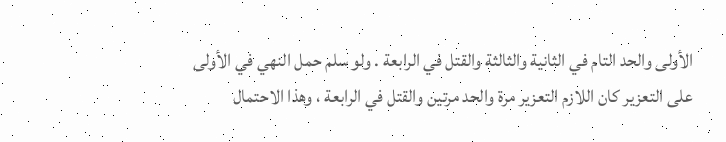الأولى والحد التام في الثانية والثالثة والقتل في الرابعة . ولو سلم حمل النهي في الأولى على التعزير كان اللازم التعزير مرة والحد مرتين والقتل في الرابعة ، وهذا الاحتمال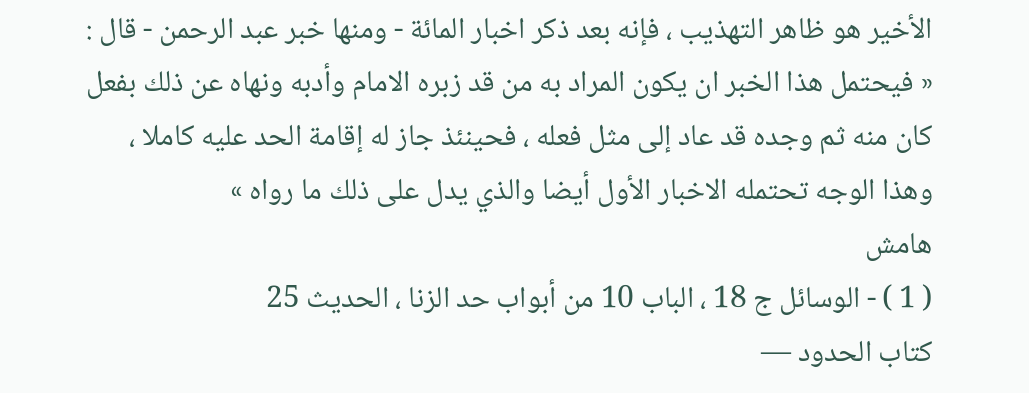الأخير هو ظاهر التهذيب ، فإنه بعد ذكر اخبار المائة - ومنها خبر عبد الرحمن - قال : « فيحتمل هذا الخبر ان يكون المراد به من قد زبره الامام وأدبه ونهاه عن ذلك بفعل كان منه ثم وجده قد عاد إلى مثل فعله ، فحينئذ جاز له إقامة الحد عليه كاملا ، وهذا الوجه تحتمله الاخبار الأول أيضا والذي يدل على ذلك ما رواه »
هامش
( 1 ) - الوسائل ج 18 ، الباب 10 من أبواب حد الزنا ، الحديث 25
كتاب الحدود —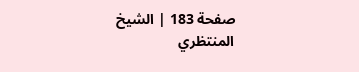صفحة 183 | الشيخ المنتظري